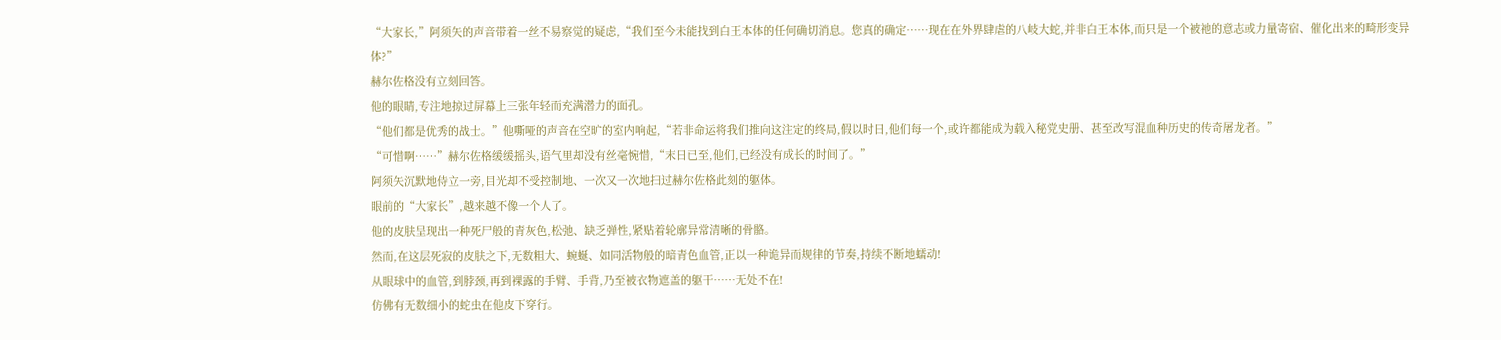“大家长,”阿须矢的声音带着一丝不易察觉的疑虑,“我们至今未能找到白王本体的任何确切消息。您真的确定……现在在外界肆虐的八岐大蛇,并非白王本体,而只是一个被祂的意志或力量寄宿、催化出来的畸形变异体?”
赫尔佐格没有立刻回答。
他的眼睛,专注地掠过屏幕上三张年轻而充满潜力的面孔。
“他们都是优秀的战士。”他嘶哑的声音在空旷的室内响起,“若非命运将我们推向这注定的终局,假以时日,他们每一个,或许都能成为载入秘党史册、甚至改写混血种历史的传奇屠龙者。”
“可惜啊……”赫尔佐格缓缓摇头,语气里却没有丝毫惋惜,“末日已至,他们,已经没有成长的时间了。”
阿须矢沉默地侍立一旁,目光却不受控制地、一次又一次地扫过赫尔佐格此刻的躯体。
眼前的“大家长”,越来越不像一个人了。
他的皮肤呈现出一种死尸般的青灰色,松弛、缺乏弹性,紧贴着轮廓异常清晰的骨骼。
然而,在这层死寂的皮肤之下,无数粗大、蜿蜒、如同活物般的暗青色血管,正以一种诡异而规律的节奏,持续不断地蠕动!
从眼球中的血管,到脖颈,再到裸露的手臂、手背,乃至被衣物遮盖的躯干……无处不在!
仿佛有无数细小的蛇虫在他皮下穿行。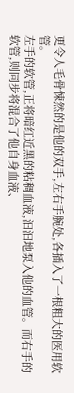更令人毛骨悚然的是他的双手,左右手腕处,各插入了一根粗大的医用软管。
左手的软管,正将暗红近黑的粘稠血液,汩汩地泵入他的血管。而右手的软管,则同步将混合了他自身血液、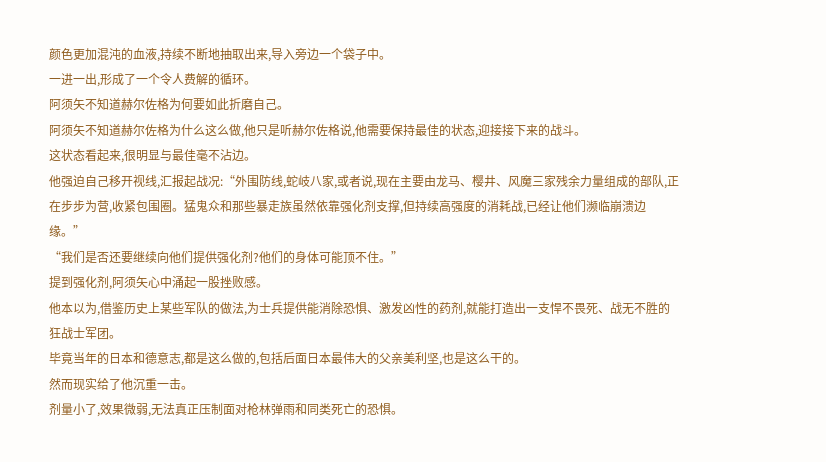颜色更加混沌的血液,持续不断地抽取出来,导入旁边一个袋子中。
一进一出,形成了一个令人费解的循环。
阿须矢不知道赫尔佐格为何要如此折磨自己。
阿须矢不知道赫尔佐格为什么这么做,他只是听赫尔佐格说,他需要保持最佳的状态,迎接接下来的战斗。
这状态看起来,很明显与最佳毫不沾边。
他强迫自己移开视线,汇报起战况:“外围防线,蛇岐八家,或者说,现在主要由龙马、樱井、风魔三家残余力量组成的部队,正在步步为营,收紧包围圈。猛鬼众和那些暴走族虽然依靠强化剂支撑,但持续高强度的消耗战,已经让他们濒临崩溃边缘。”
“我们是否还要继续向他们提供强化剂?他们的身体可能顶不住。”
提到强化剂,阿须矢心中涌起一股挫败感。
他本以为,借鉴历史上某些军队的做法,为士兵提供能消除恐惧、激发凶性的药剂,就能打造出一支悍不畏死、战无不胜的狂战士军团。
毕竟当年的日本和德意志,都是这么做的,包括后面日本最伟大的父亲美利坚,也是这么干的。
然而现实给了他沉重一击。
剂量小了,效果微弱,无法真正压制面对枪林弹雨和同类死亡的恐惧。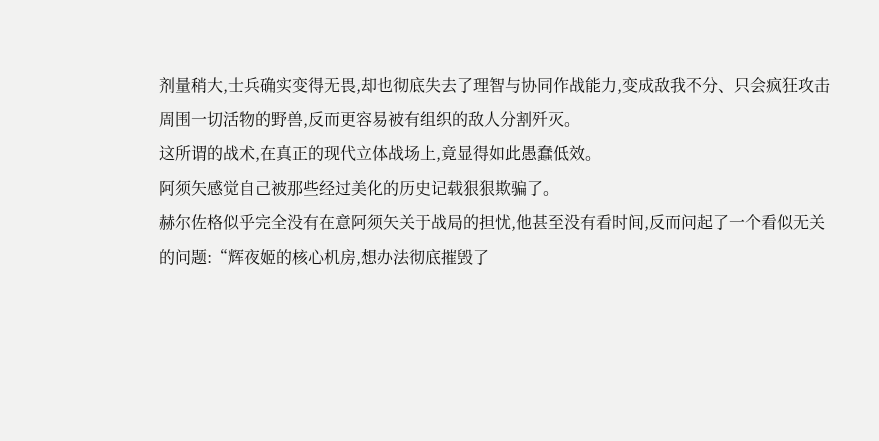剂量稍大,士兵确实变得无畏,却也彻底失去了理智与协同作战能力,变成敌我不分、只会疯狂攻击周围一切活物的野兽,反而更容易被有组织的敌人分割歼灭。
这所谓的战术,在真正的现代立体战场上,竟显得如此愚蠢低效。
阿须矢感觉自己被那些经过美化的历史记载狠狠欺骗了。
赫尔佐格似乎完全没有在意阿须矢关于战局的担忧,他甚至没有看时间,反而问起了一个看似无关的问题:“辉夜姬的核心机房,想办法彻底摧毁了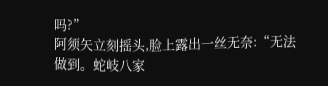吗?”
阿须矢立刻摇头,脸上露出一丝无奈:“无法做到。蛇岐八家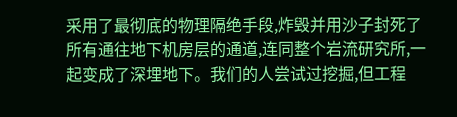采用了最彻底的物理隔绝手段,炸毁并用沙子封死了所有通往地下机房层的通道,连同整个岩流研究所,一起变成了深埋地下。我们的人尝试过挖掘,但工程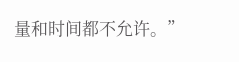量和时间都不允许。”